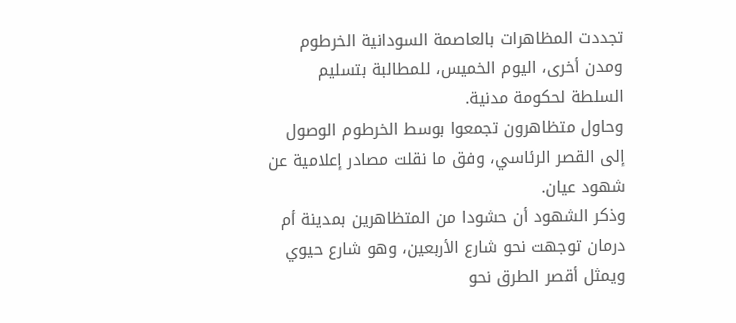تجددت المظاهرات بالعاصمة السودانية الخرطوم ومدن أخرى، اليوم الخميس، للمطالبة بتسليم السلطة لحكومة مدنية.
وحاول متظاهرون تجمعوا بوسط الخرطوم الوصول إلى القصر الرئاسي، وفق ما نقلت مصادر إعلامية عن شهود عيان.
وذكر الشهود أن حشودا من المتظاهرين بمدينة أم درمان توجهت نحو شارع الأربعين، وهو شارع حيوي ويمثل أقصر الطرق نحو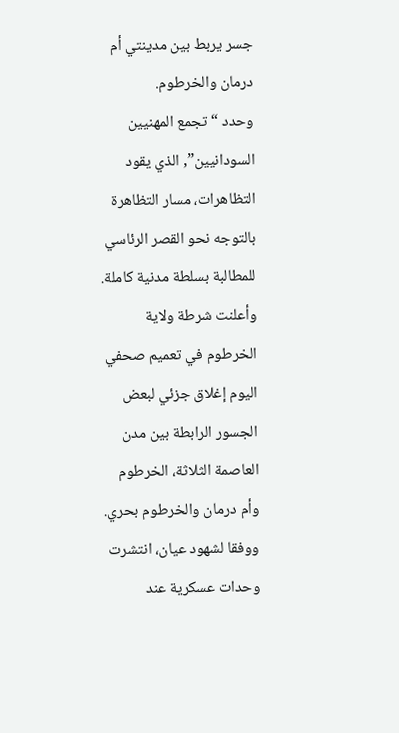جسر يربط بين مدينتي أم درمان والخرطوم.
وحدد “تجمع المهنيين السودانيين”, الذي يقود التظاهرات، مسار التظاهرة بالتوجه نحو القصر الرئاسي للمطالبة بسلطة مدنية كاملة.
وأعلنت شرطة ولاية الخرطوم في تعميم صحفي اليوم إغلاق جزئي لبعض الجسور الرابطة بين مدن العاصمة الثلاثة، الخرطوم وأم درمان والخرطوم بحري.
ووفقا لشهود عيان، انتشرت وحدات عسكرية عند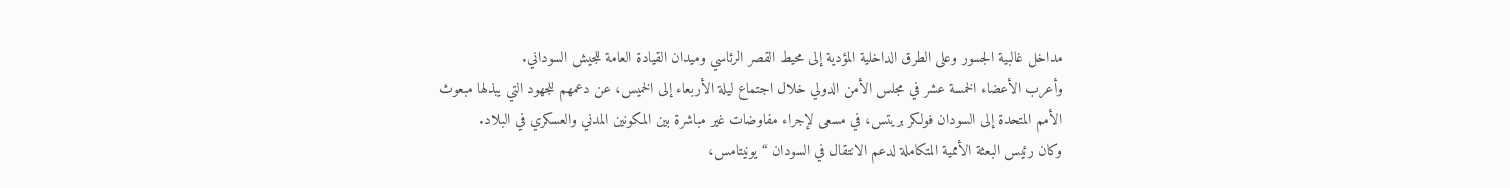مداخل غالبية الجسور وعلى الطرق الداخلية المؤدية إلى محيط القصر الرئاسي وميدان القيادة العامة للجيش السوداني.
وأعرب الأعضاء الخمسة عشر في مجلس الأمن الدولي خلال اجتماع ليلة الأربعاء إلى الخميس، عن دعمهم للجهود التي يبذلها مبعوث الأمم المتحدة إلى السودان فولكر بريتس، في مسعى لإجراء مفاوضات غير مباشرة بين المكونين المدني والعسكري في البلاد.
وكان رئيس البعثة الأممية المتكاملة لدعم الانتقال في السودان “يونيتامس،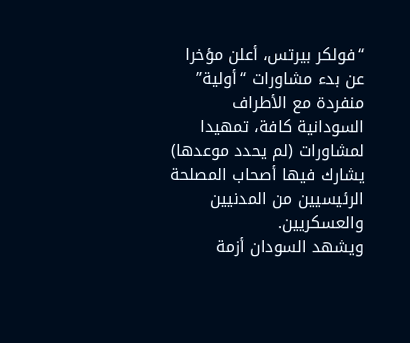“فولكر بيرتس، أعلن مؤخرا عن بدء مشاورات “أولية” منفردة مع الأطراف السودانية كافة، تمهيدا لمشاورات (لم يحدد موعدها) يشارك فيها أصحاب المصلحة الرئيسيين من المدنيين والعسكريين.
ويشهد السودان أزمة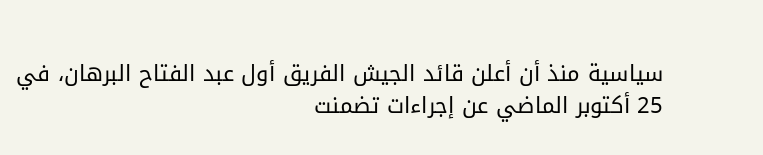سياسية منذ أن أعلن قائد الجيش الفريق أول عبد الفتاح البرهان، في 25 أكتوبر الماضي عن إجراءات تضمنت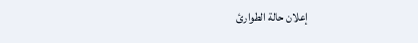إعلان حالة الطوارئ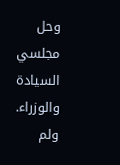وحل مجلسي السيادة والوزراء.
ولم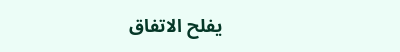يفلح الاتفاق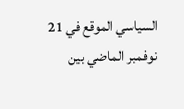السياسي الموقع في 21 نوفمبر الماضي بين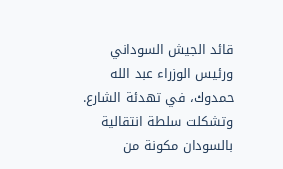قائد الجيش السوداني ورئيس الوزراء عبد الله حمدوك، في تهدئة الشارع.
وتشكلت سلطة انتقالية بالسودان مكونة من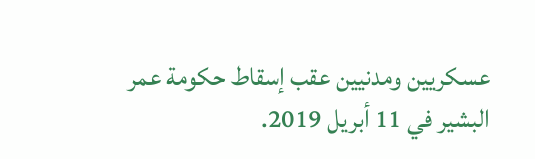عسكريين ومدنيين عقب إسقاط حكومة عمر البشير في 11 أبريل 2019.